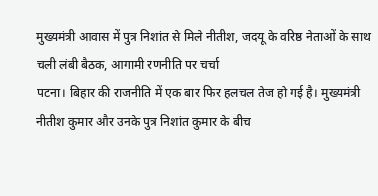मुख्यमंत्री आवास में पुत्र निशांत से मिले नीतीश, जदयू के वरिष्ठ नेताओं के साथ चली लंबी बैठक, आगामी रणनीति पर चर्चा
पटना। बिहार की राजनीति में एक बार फिर हलचल तेज हो गई है। मुख्यमंत्री नीतीश कुमार और उनके पुत्र निशांत कुमार के बीच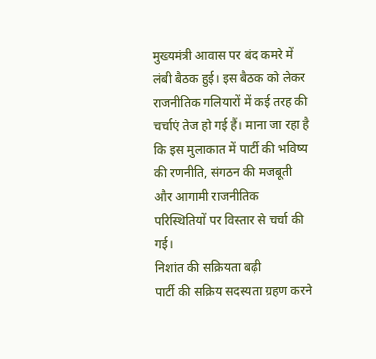मुख्यमंत्री आवास पर बंद कमरे में लंबी बैठक हुई। इस बैठक को लेकर राजनीतिक गलियारों में कई तरह की चर्चाएं तेज हो गई हैं। माना जा रहा है कि इस मुलाकात में पार्टी की भविष्य की रणनीति, संगठन की मजबूती और आगामी राजनीतिक परिस्थितियों पर विस्तार से चर्चा की गई।
निशांत की सक्रियता बढ़ी
पार्टी की सक्रिय सदस्यता ग्रहण करने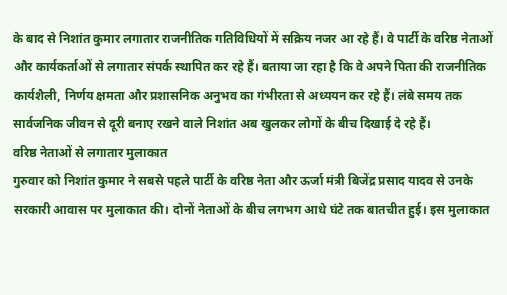के बाद से निशांत कुमार लगातार राजनीतिक गतिविधियों में सक्रिय नजर आ रहे हैं। वे पार्टी के वरिष्ठ नेताओं और कार्यकर्ताओं से लगातार संपर्क स्थापित कर रहे हैं। बताया जा रहा है कि वे अपने पिता की राजनीतिक कार्यशैली, निर्णय क्षमता और प्रशासनिक अनुभव का गंभीरता से अध्ययन कर रहे हैं। लंबे समय तक सार्वजनिक जीवन से दूरी बनाए रखने वाले निशांत अब खुलकर लोगों के बीच दिखाई दे रहे हैं।
वरिष्ठ नेताओं से लगातार मुलाकात
गुरुवार को निशांत कुमार ने सबसे पहले पार्टी के वरिष्ठ नेता और ऊर्जा मंत्री बिजेंद्र प्रसाद यादव से उनके सरकारी आवास पर मुलाकात की। दोनों नेताओं के बीच लगभग आधे घंटे तक बातचीत हुई। इस मुलाकात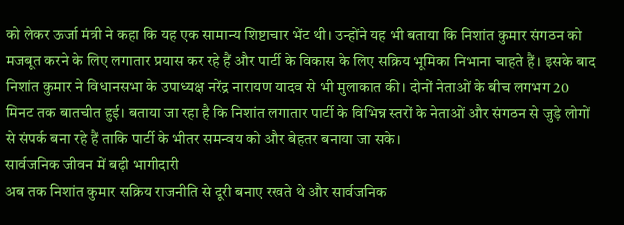को लेकर ऊर्जा मंत्री ने कहा कि यह एक सामान्य शिष्टाचार भेंट थी। उन्होंने यह भी बताया कि निशांत कुमार संगठन को मजबूत करने के लिए लगातार प्रयास कर रहे हैं और पार्टी के विकास के लिए सक्रिय भूमिका निभाना चाहते हैं। इसके बाद निशांत कुमार ने विधानसभा के उपाध्यक्ष नरेंद्र नारायण यादव से भी मुलाकात की। दोनों नेताओं के बीच लगभग 20 मिनट तक बातचीत हुई। बताया जा रहा है कि निशांत लगातार पार्टी के विभिन्न स्तरों के नेताओं और संगठन से जुड़े लोगों से संपर्क बना रहे हैं ताकि पार्टी के भीतर समन्वय को और बेहतर बनाया जा सके।
सार्वजनिक जीवन में बढ़ी भागीदारी
अब तक निशांत कुमार सक्रिय राजनीति से दूरी बनाए रखते थे और सार्वजनिक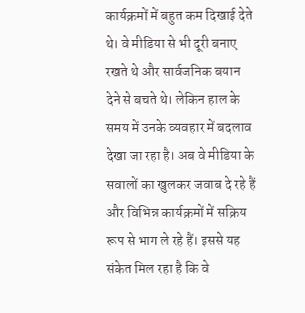कार्यक्रमों में बहुत कम दिखाई देते थे। वे मीडिया से भी दूरी बनाए रखते थे और सार्वजनिक बयान देने से बचते थे। लेकिन हाल के समय में उनके व्यवहार में बदलाव देखा जा रहा है। अब वे मीडिया के सवालों का खुलकर जवाब दे रहे हैं और विभिन्न कार्यक्रमों में सक्रिय रूप से भाग ले रहे हैं। इससे यह संकेत मिल रहा है कि वे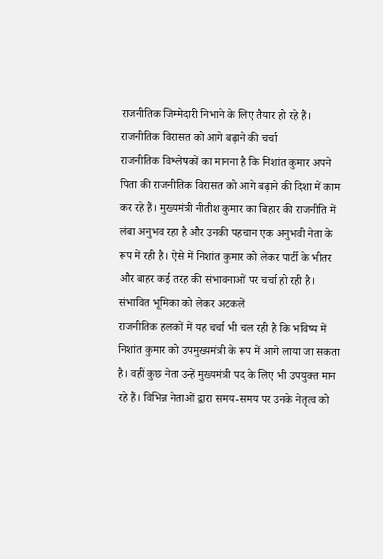राजनीतिक जिम्मेदारी निभाने के लिए तैयार हो रहे हैं।
राजनीतिक विरासत को आगे बढ़ाने की चर्चा
राजनीतिक विश्लेषकों का मानना है कि निशांत कुमार अपने पिता की राजनीतिक विरासत को आगे बढ़ाने की दिशा में काम कर रहे हैं। मुख्यमंत्री नीतीश कुमार का बिहार की राजनीति में लंबा अनुभव रहा है और उनकी पहचान एक अनुभवी नेता के रूप में रही है। ऐसे में निशांत कुमार को लेकर पार्टी के भीतर और बाहर कई तरह की संभावनाओं पर चर्चा हो रही है।
संभावित भूमिका को लेकर अटकलें
राजनीतिक हलकों में यह चर्चा भी चल रही है कि भविष्य में निशांत कुमार को उपमुख्यमंत्री के रूप में आगे लाया जा सकता है। वहीं कुछ नेता उन्हें मुख्यमंत्री पद के लिए भी उपयुक्त मान रहे हैं। विभिन्न नेताओं द्वारा समय-समय पर उनके नेतृत्व को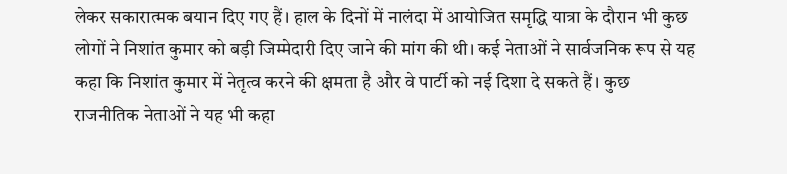लेकर सकारात्मक बयान दिए गए हैं। हाल के दिनों में नालंदा में आयोजित समृद्धि यात्रा के दौरान भी कुछ लोगों ने निशांत कुमार को बड़ी जिम्मेदारी दिए जाने की मांग की थी। कई नेताओं ने सार्वजनिक रूप से यह कहा कि निशांत कुमार में नेतृत्व करने की क्षमता है और वे पार्टी को नई दिशा दे सकते हैं। कुछ राजनीतिक नेताओं ने यह भी कहा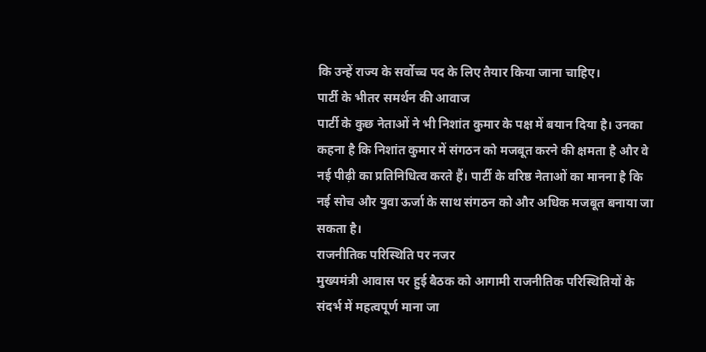कि उन्हें राज्य के सर्वोच्च पद के लिए तैयार किया जाना चाहिए।
पार्टी के भीतर समर्थन की आवाज
पार्टी के कुछ नेताओं ने भी निशांत कुमार के पक्ष में बयान दिया है। उनका कहना है कि निशांत कुमार में संगठन को मजबूत करने की क्षमता है और वे नई पीढ़ी का प्रतिनिधित्व करते हैं। पार्टी के वरिष्ठ नेताओं का मानना है कि नई सोच और युवा ऊर्जा के साथ संगठन को और अधिक मजबूत बनाया जा सकता है।
राजनीतिक परिस्थिति पर नजर
मुख्यमंत्री आवास पर हुई बैठक को आगामी राजनीतिक परिस्थितियों के संदर्भ में महत्वपूर्ण माना जा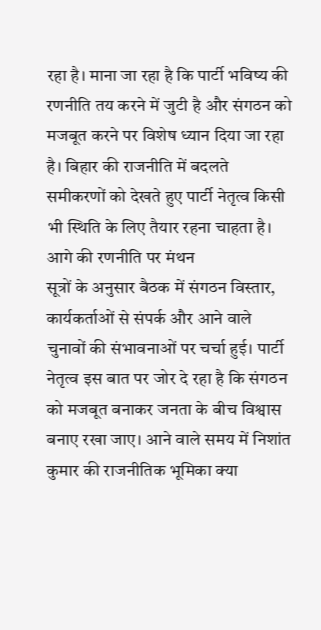रहा है। माना जा रहा है कि पार्टी भविष्य की रणनीति तय करने में जुटी है और संगठन को मजबूत करने पर विशेष ध्यान दिया जा रहा है। बिहार की राजनीति में बदलते समीकरणों को देखते हुए पार्टी नेतृत्व किसी भी स्थिति के लिए तैयार रहना चाहता है।
आगे की रणनीति पर मंथन
सूत्रों के अनुसार बैठक में संगठन विस्तार, कार्यकर्ताओं से संपर्क और आने वाले चुनावों की संभावनाओं पर चर्चा हुई। पार्टी नेतृत्व इस बात पर जोर दे रहा है कि संगठन को मजबूत बनाकर जनता के बीच विश्वास बनाए रखा जाए। आने वाले समय में निशांत कुमार की राजनीतिक भूमिका क्या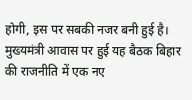होगी, इस पर सबकी नजर बनी हुई है। मुख्यमंत्री आवास पर हुई यह बैठक बिहार की राजनीति में एक नए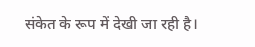संकेत के रूप में देखी जा रही है।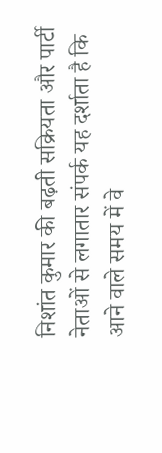निशांत कुमार की बढ़ती सक्रियता और पार्टी नेताओं से लगातार संपर्क यह दर्शाता है कि आने वाले समय में वे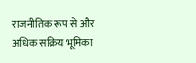राजनीतिक रूप से और अधिक सक्रिय भूमिका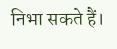निभा सकते हैं।